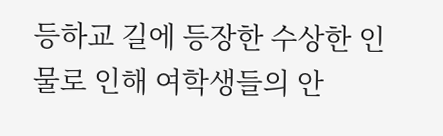등하교 길에 등장한 수상한 인물로 인해 여학생들의 안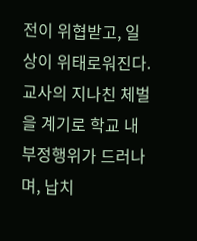전이 위협받고, 일상이 위태로워진다. 교사의 지나친 체벌을 계기로 학교 내 부정행위가 드러나며, 납치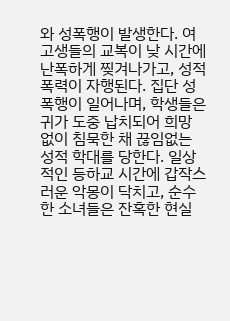와 성폭행이 발생한다. 여고생들의 교복이 낮 시간에 난폭하게 찢겨나가고, 성적 폭력이 자행된다. 집단 성폭행이 일어나며, 학생들은 귀가 도중 납치되어 희망 없이 침묵한 채 끊임없는 성적 학대를 당한다. 일상적인 등하교 시간에 갑작스러운 악몽이 닥치고, 순수한 소녀들은 잔혹한 현실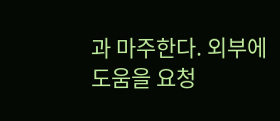과 마주한다. 외부에 도움을 요청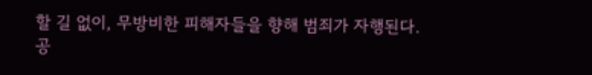할 길 없이, 무방비한 피해자들을 향해 범죄가 자행된다. 공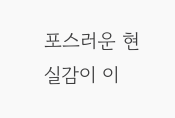포스러운 현실감이 이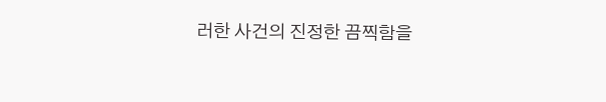러한 사건의 진정한 끔찍함을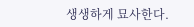생생하게 묘사한다.